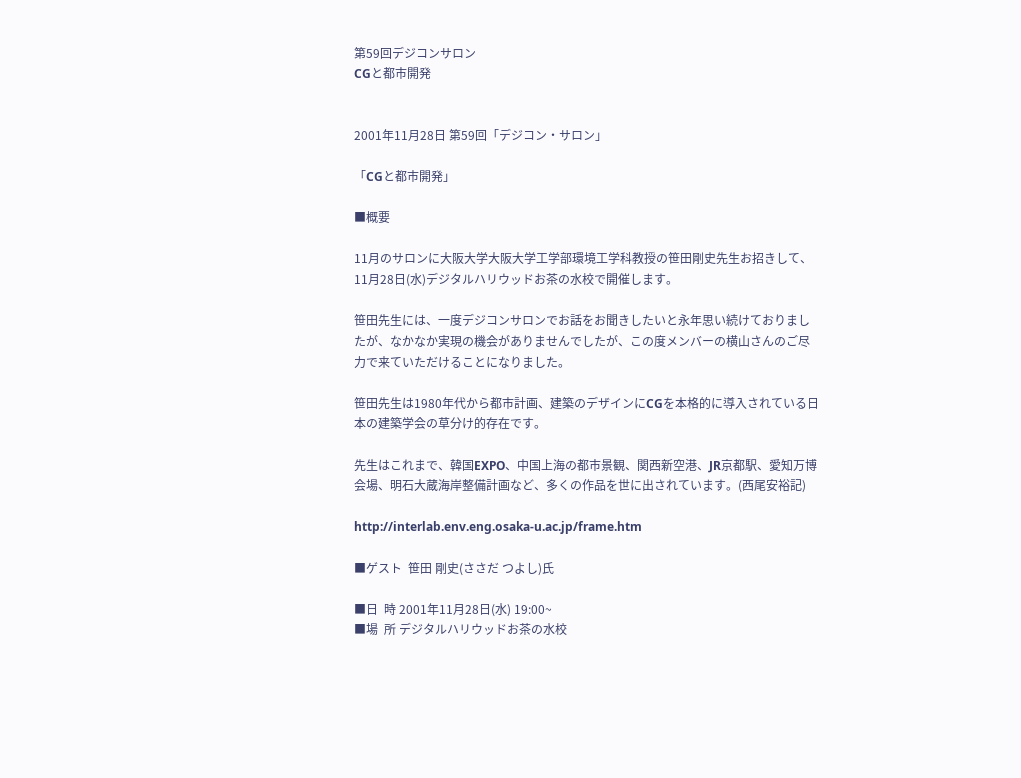第59回デジコンサロン
CGと都市開発


2001年11月28日 第59回「デジコン・サロン」

「CGと都市開発」

■概要

11月のサロンに大阪大学大阪大学工学部環境工学科教授の笹田剛史先生お招きして、
11月28日(水)デジタルハリウッドお茶の水校で開催します。

笹田先生には、一度デジコンサロンでお話をお聞きしたいと永年思い続けておりまし
たが、なかなか実現の機会がありませんでしたが、この度メンバーの横山さんのご尽
力で来ていただけることになりました。

笹田先生は1980年代から都市計画、建築のデザインにCGを本格的に導入されている日
本の建築学会の草分け的存在です。

先生はこれまで、韓国EXPO、中国上海の都市景観、関西新空港、JR京都駅、愛知万博
会場、明石大蔵海岸整備計画など、多くの作品を世に出されています。(西尾安裕記)

http://interlab.env.eng.osaka-u.ac.jp/frame.htm

■ゲスト  笹田 剛史(ささだ つよし)氏

■日  時 2001年11月28日(水) 19:00~
■場  所 デジタルハリウッドお茶の水校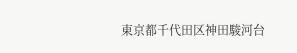東京都千代田区神田駿河台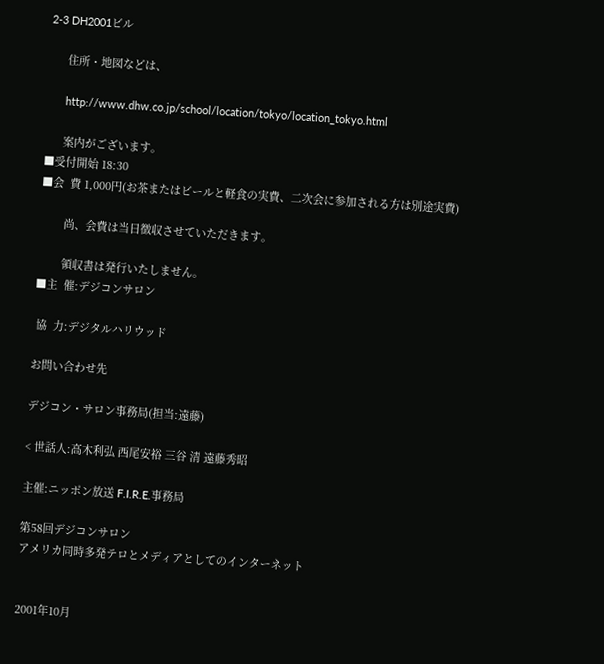2-3 DH2001ビル

      住所・地図などは、

      http://www.dhw.co.jp/school/location/tokyo/location_tokyo.html

      案内がございます。
■受付開始 18:30
■会  費 1,000円(お茶またはビールと軽食の実費、二次会に参加される方は別途実費)

        尚、会費は当日徴収させていただきます。

        領収書は発行いたしません。
■主  催:デジコンサロン

 協  力:デジタルハリウッド

お問い合わせ先

デジコン・サロン事務局(担当:遠藤)

< 世話人:高木利弘 西尾安裕 三谷 清 遠藤秀昭

主催:ニッポン放送 F.I.R.E.事務局

第58回デジコンサロン
アメリカ同時多発テロとメディアとしてのインターネット


2001年10月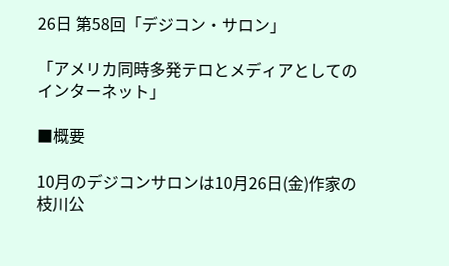26日 第58回「デジコン・サロン」

「アメリカ同時多発テロとメディアとしてのインターネット」

■概要

10月のデジコンサロンは10月26日(金)作家の枝川公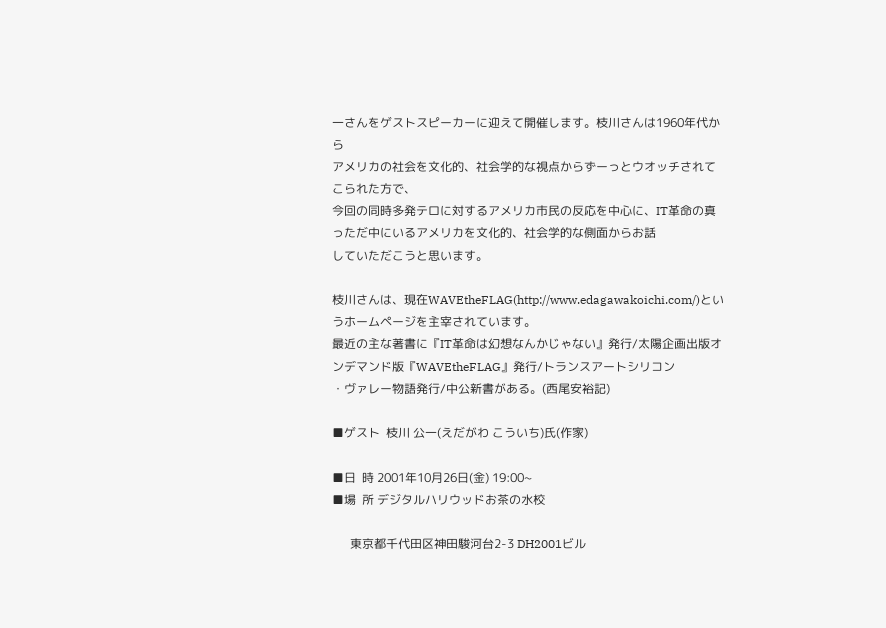一さんをゲストスピーカーに迎えて開催します。枝川さんは1960年代から
アメリカの社会を文化的、社会学的な視点からずーっとウオッチされてこられた方で、
今回の同時多発テロに対するアメリカ市民の反応を中心に、IT革命の真っただ中にいるアメリカを文化的、社会学的な側面からお話
していただこうと思います。

枝川さんは、現在WAVEtheFLAG(http://www.edagawakoichi.com/)というホームページを主宰されています。
最近の主な著書に『IT革命は幻想なんかじゃない』発行/太陽企画出版オンデマンド版『WAVEtheFLAG』発行/トランスアートシリコン
・ヴァレー物語発行/中公新書がある。(西尾安裕記)

■ゲスト  枝川 公一(えだがわ こういち)氏(作家)

■日  時 2001年10月26日(金) 19:00~
■場  所 デジタルハリウッドお茶の水校

      東京都千代田区神田駿河台2-3 DH2001ビル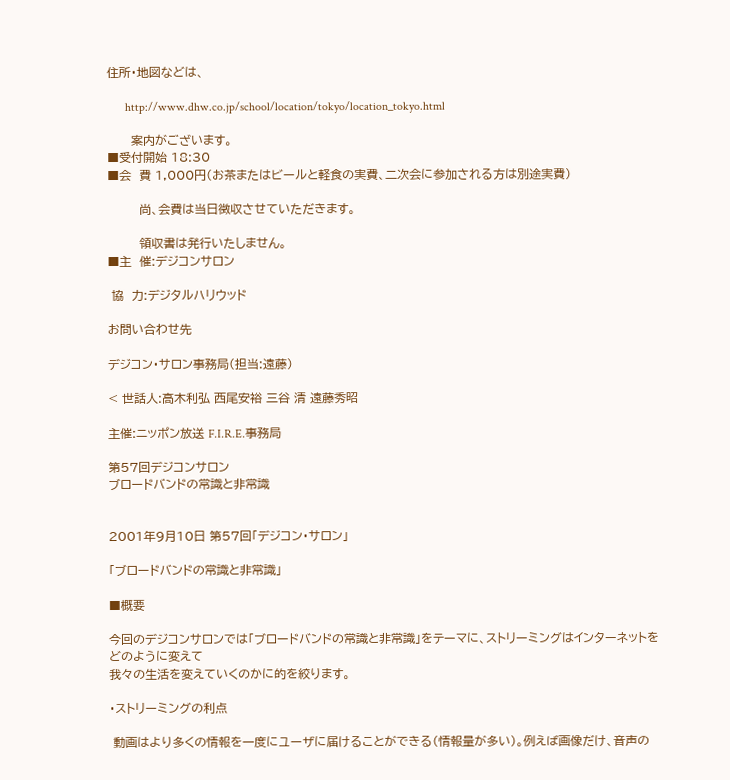住所・地図などは、

      http://www.dhw.co.jp/school/location/tokyo/location_tokyo.html

      案内がございます。
■受付開始 18:30
■会  費 1,000円(お茶またはビールと軽食の実費、二次会に参加される方は別途実費)

        尚、会費は当日徴収させていただきます。

        領収書は発行いたしません。
■主  催:デジコンサロン

 協  力:デジタルハリウッド

お問い合わせ先

デジコン・サロン事務局(担当:遠藤)

< 世話人:高木利弘 西尾安裕 三谷 清 遠藤秀昭

主催:ニッポン放送 F.I.R.E.事務局

第57回デジコンサロン
ブロードバンドの常識と非常識


2001年9月10日 第57回「デジコン・サロン」

「ブロードバンドの常識と非常識」

■概要

今回のデジコンサロンでは「ブロードバンドの常識と非常識」をテーマに、ストリーミングはインターネットをどのように変えて
我々の生活を変えていくのかに的を絞ります。

・ストリーミングの利点

 動画はより多くの情報を一度にユーザに届けることができる(情報量が多い)。例えば画像だけ、音声の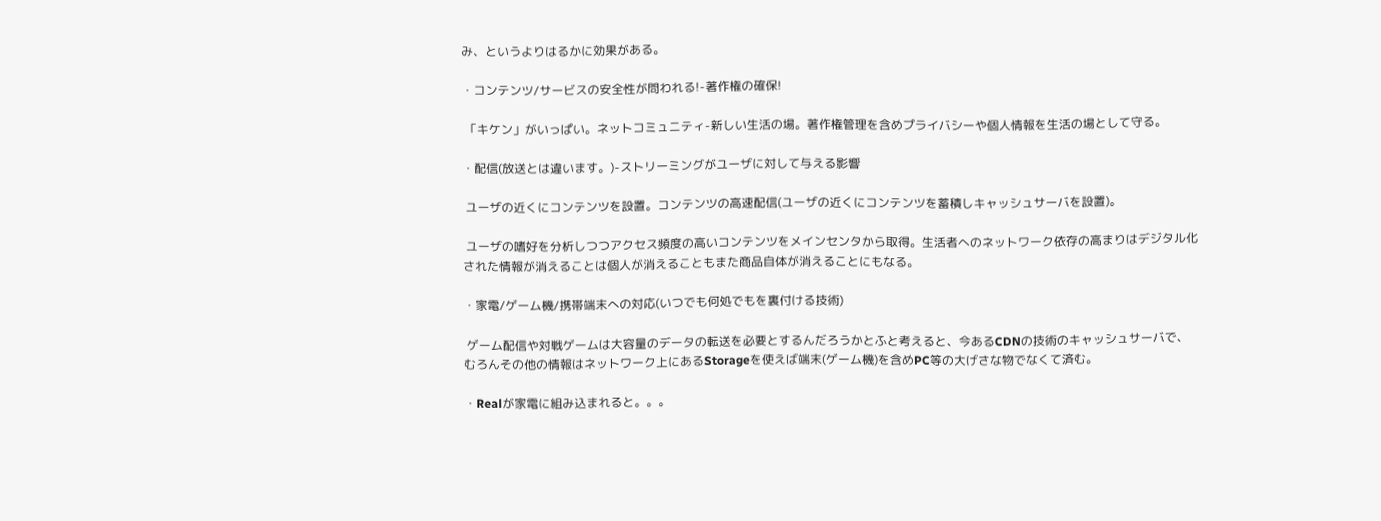み、というよりはるかに効果がある。

・コンテンツ/サービスの安全性が問われる!-著作権の確保!

 「キケン」がいっぱい。ネットコミュニティ-新しい生活の場。著作権管理を含めプライバシーや個人情報を生活の場として守る。

・配信(放送とは違います。)-ストリーミングがユーザに対して与える影響

 ユーザの近くにコンテンツを設置。コンテンツの高速配信(ユーザの近くにコンテンツを蓄積しキャッシュサーバを設置)。

 ユーザの嗜好を分析しつつアクセス頻度の高いコンテンツをメインセンタから取得。生活者へのネットワーク依存の高まりはデジタル化
された情報が消えることは個人が消えることもまた商品自体が消えることにもなる。

・家電/ゲーム機/携帯端末への対応(いつでも何処でもを裏付ける技術)

 ゲーム配信や対戦ゲームは大容量のデータの転送を必要とするんだろうかとふと考えると、今あるCDNの技術のキャッシュサーバで、
むろんその他の情報はネットワーク上にあるStorageを使えば端末(ゲーム機)を含めPC等の大げさな物でなくて済む。

・Realが家電に組み込まれると。。。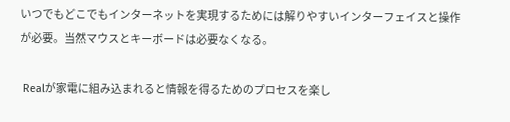いつでもどこでもインターネットを実現するためには解りやすいインターフェイスと操作が必要。当然マウスとキーボードは必要なくなる。

 Realが家電に組み込まれると情報を得るためのプロセスを楽し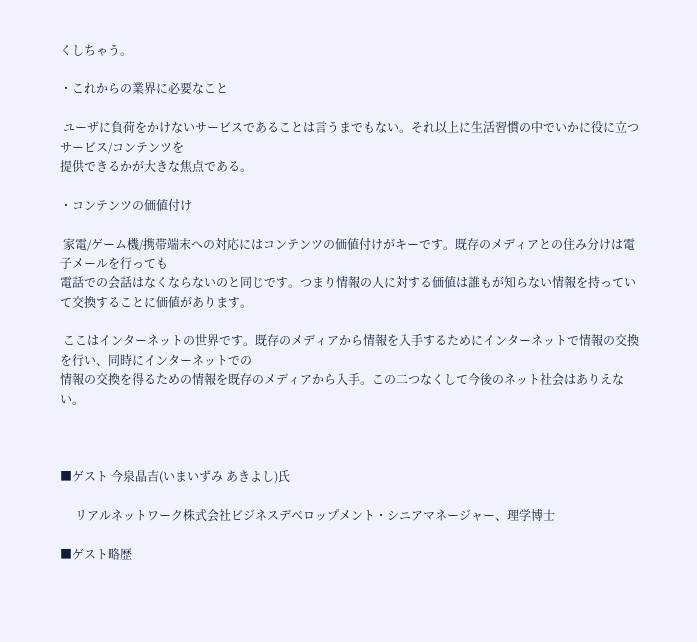くしちゃう。

・これからの業界に必要なこと

 ユーザに負荷をかけないサービスであることは言うまでもない。それ以上に生活習慣の中でいかに役に立つサービス/コンテンツを
提供できるかが大きな焦点である。

・コンテンツの価値付け

 家電/ゲーム機/携帯端末への対応にはコンテンツの価値付けがキーです。既存のメディアとの住み分けは電子メールを行っても
電話での会話はなくならないのと同じです。つまり情報の人に対する価値は誰もが知らない情報を持っていて交換することに価値があります。

 ここはインターネットの世界です。既存のメディアから情報を入手するためにインターネットで情報の交換を行い、同時にインターネットでの
情報の交換を得るための情報を既存のメディアから入手。この二つなくして今後のネット社会はありえない。



■ゲスト 今泉晶吉(いまいずみ あきよし)氏

     リアルネットワーク株式会社ビジネスデベロップメント・シニアマネージャー、理学博士

■ゲスト略歴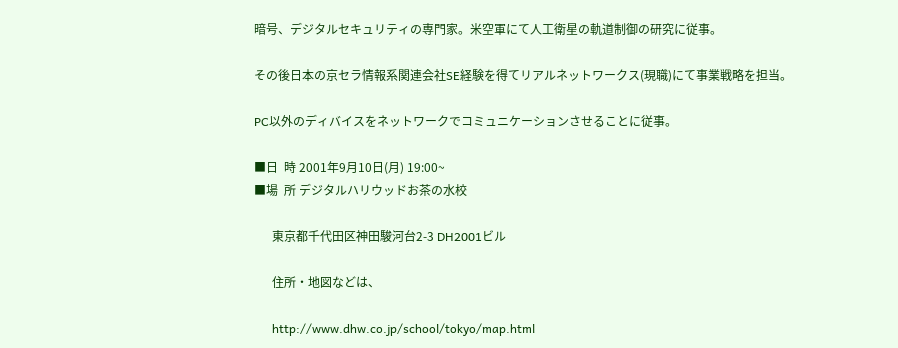暗号、デジタルセキュリティの専門家。米空軍にて人工衛星の軌道制御の研究に従事。

その後日本の京セラ情報系関連会社SE経験を得てリアルネットワークス(現職)にて事業戦略を担当。

PC以外のディバイスをネットワークでコミュニケーションさせることに従事。

■日  時 2001年9月10日(月) 19:00~
■場  所 デジタルハリウッドお茶の水校

      東京都千代田区神田駿河台2-3 DH2001ビル

      住所・地図などは、

      http://www.dhw.co.jp/school/tokyo/map.html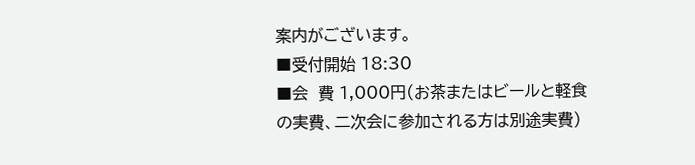案内がございます。
■受付開始 18:30
■会  費 1,000円(お茶またはビールと軽食の実費、二次会に参加される方は別途実費)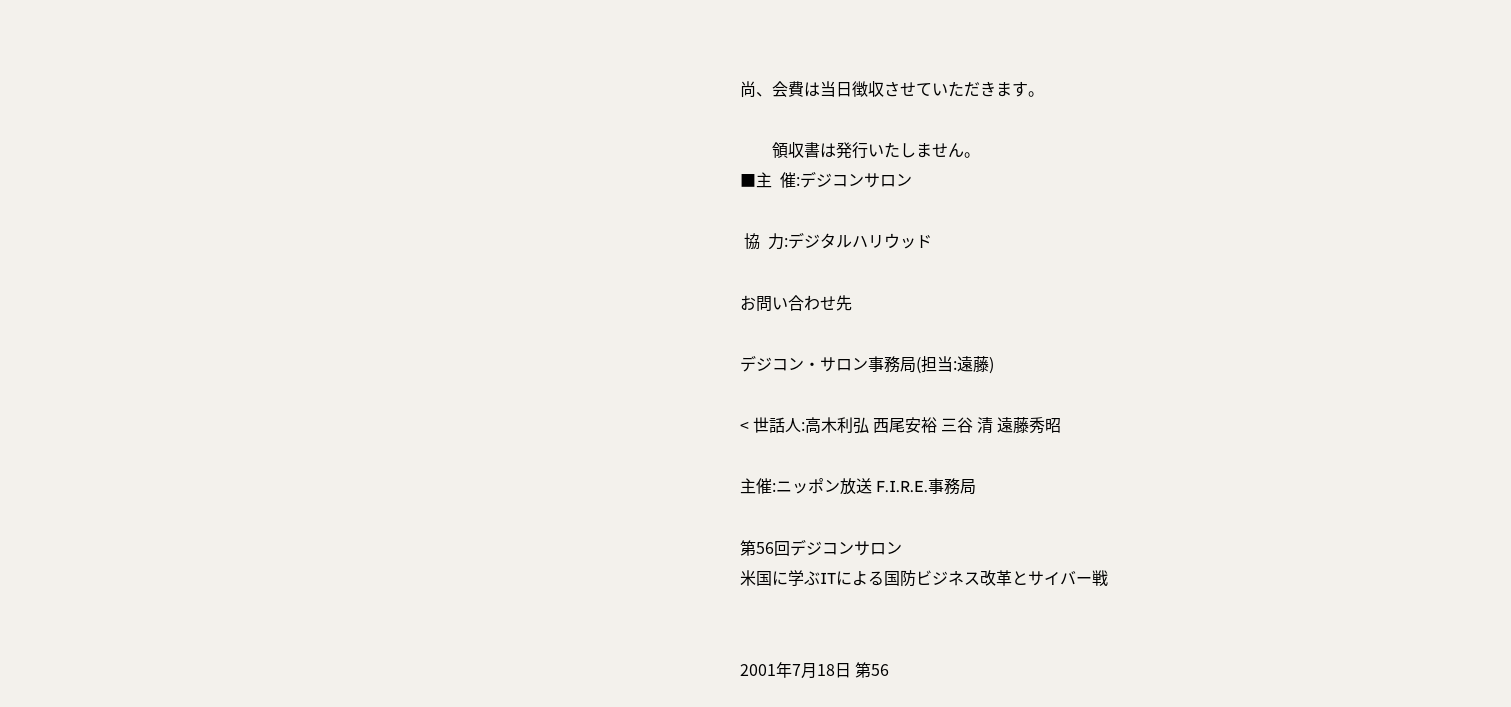尚、会費は当日徴収させていただきます。

        領収書は発行いたしません。
■主  催:デジコンサロン

 協  力:デジタルハリウッド

お問い合わせ先

デジコン・サロン事務局(担当:遠藤)

< 世話人:高木利弘 西尾安裕 三谷 清 遠藤秀昭

主催:ニッポン放送 F.I.R.E.事務局

第56回デジコンサロン
米国に学ぶITによる国防ビジネス改革とサイバー戦


2001年7月18日 第56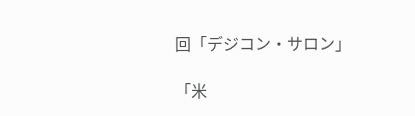回「デジコン・サロン」

「米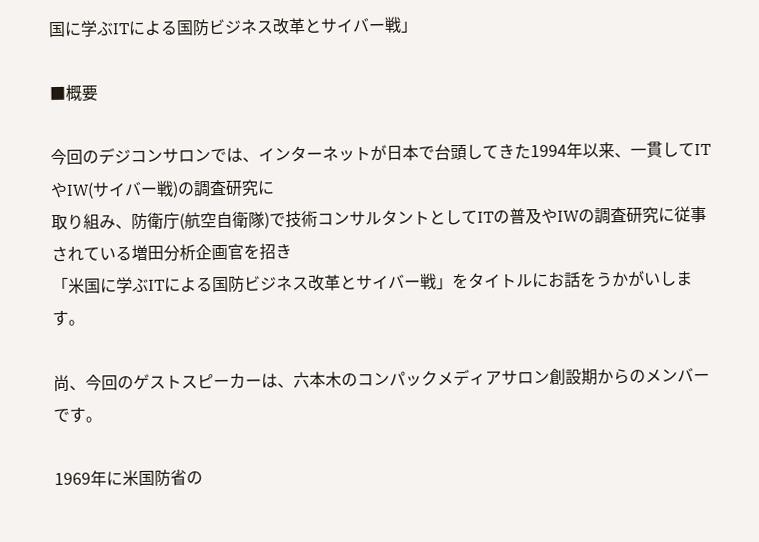国に学ぶITによる国防ビジネス改革とサイバー戦」

■概要

今回のデジコンサロンでは、インターネットが日本で台頭してきた1994年以来、一貫してITやIW(サイバー戦)の調査研究に
取り組み、防衛庁(航空自衛隊)で技術コンサルタントとしてITの普及やIWの調査研究に従事されている増田分析企画官を招き
「米国に学ぶITによる国防ビジネス改革とサイバー戦」をタイトルにお話をうかがいします。

尚、今回のゲストスピーカーは、六本木のコンパックメディアサロン創設期からのメンバーです。

1969年に米国防省の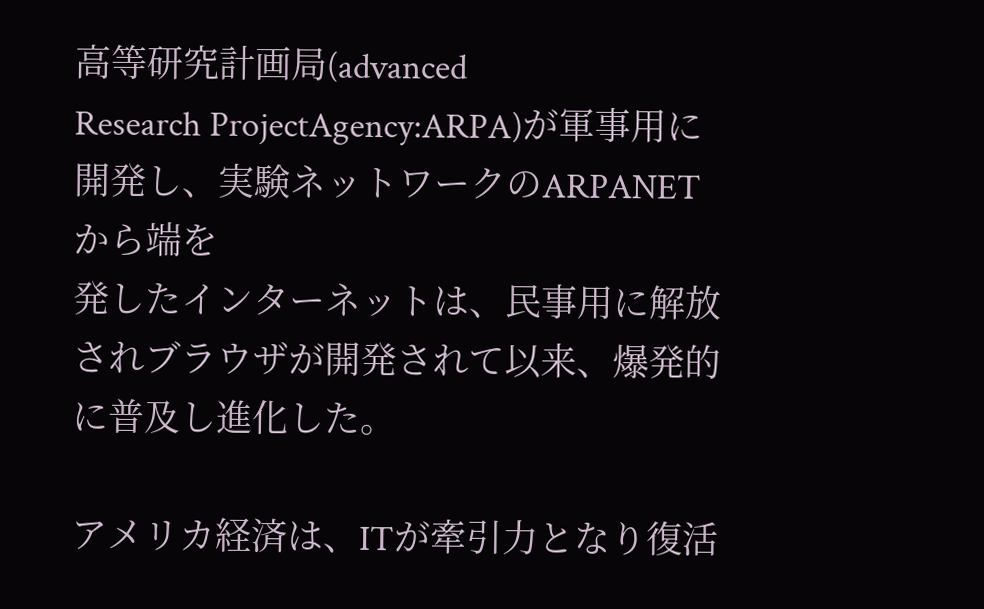高等研究計画局(advanced
Research ProjectAgency:ARPA)が軍事用に開発し、実験ネットワークのARPANETから端を
発したインターネットは、民事用に解放されブラウザが開発されて以来、爆発的に普及し進化した。

アメリカ経済は、ITが牽引力となり復活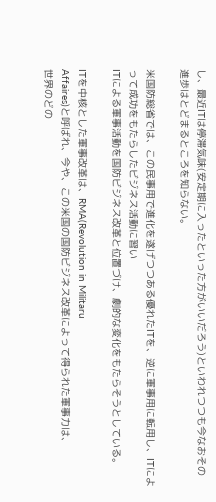し、最近ITは停滞気味(安定期に入ったといった方がいいだろう)といわれつつも今なおその
進歩はとどまるところを知らない。

米国防総省では、この民事用で進化を遂げつつある優れたITを、逆に軍事用に転用し、ITによって成功をもたらしたビジネス活動に習い
ITによる軍事活動を国防ビジネス改革と位置づけ、劇的な変化をもたらそうとしている。

ITを中核とした軍事改革は、RMA(Revolution in Militaru
Affaires)と呼ばれ、今や、この米国の国防ビジネス改革によって得られた軍事力は、
世界のどの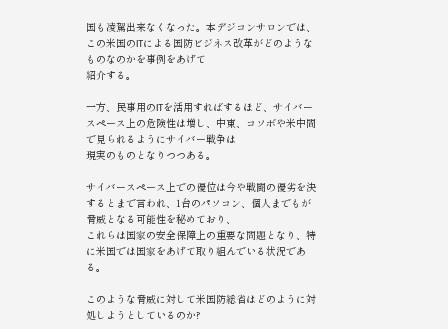国も凌駕出来なくなった。本デジコンサロンでは、この米国のITによる国防ビジネス改革がどのようなものなのかを事例をあげて
紹介する。

一方、民事用のITを活用すればするほど、サイバースペース上の危険性は増し、中東、コソボや米中間で見られるようにサイバー戦争は
現実のものとなりつつある。

サイバースペース上での優位は今や戦闘の優劣を決するとまで言われ、1台のパソコン、個人までもが脅威となる可能性を秘めており、
これらは国家の安全保障上の重要な問題となり、特に米国では国家をあげて取り組んでいる状況である。

このような脅威に対して米国防総省はどのように対処しようとしているのか?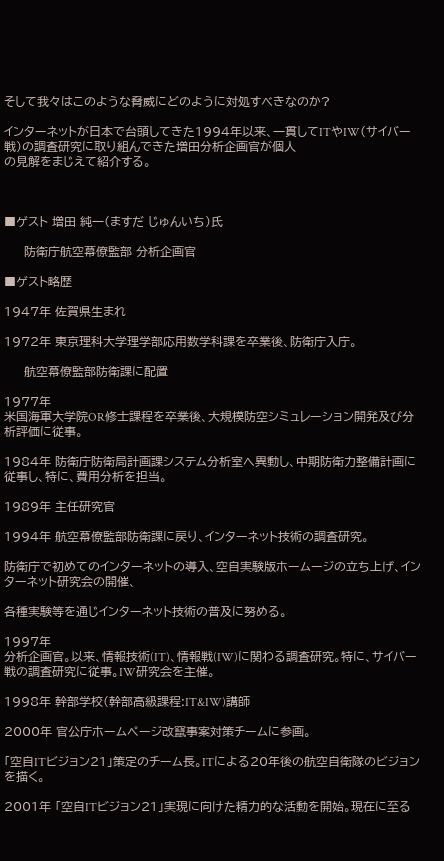そして我々はこのような脅威にどのように対処すべきなのか?

インターネットが日本で台頭してきた1994年以来、一貫してITやIW(サイバー戦)の調査研究に取り組んできた増田分析企画官が個人
の見解をまじえて紹介する。



■ゲスト 増田 純一(ますだ じゅんいち)氏

     防衛庁航空幕僚監部 分析企画官

■ゲスト略歴

1947年 佐賀県生まれ

1972年 東京理科大学理学部応用数学科課を卒業後、防衛庁入庁。

     航空幕僚監部防衛課に配置

1977年
米国海軍大学院OR修士課程を卒業後、大規模防空シミュレーション開発及び分析評価に従事。

1984年 防衛庁防衛局計画課システム分析室へ異動し、中期防衛力整備計画に従事し、特に、費用分析を担当。

1989年 主任研究官

1994年 航空幕僚監部防衛課に戻り、インターネット技術の調査研究。

防衛庁で初めてのインターネットの導入、空自実験版ホームージの立ち上げ、インターネット研究会の開催、

各種実験等を通じインターネット技術の普及に努める。

1997年
分析企画官。以来、情報技術(IT)、情報戦(IW)に関わる調査研究。特に、サイバー戦の調査研究に従事。IW研究会を主催。

1998年 幹部学校(幹部高級課程:IT&IW)講師

2000年 官公庁ホームページ改竄事案対策チームに参画。

「空自ITビジョン21」策定のチーム長。ITによる20年後の航空自衛隊のビジョンを描く。

2001年 「空自ITビジョン21」実現に向けた精力的な活動を開始。現在に至る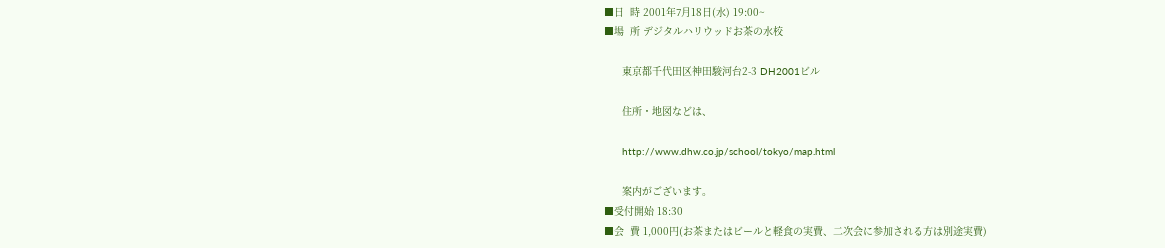■日  時 2001年7月18日(水) 19:00~
■場  所 デジタルハリウッドお茶の水校

      東京都千代田区神田駿河台2-3 DH2001ビル

      住所・地図などは、

      http://www.dhw.co.jp/school/tokyo/map.html

      案内がございます。
■受付開始 18:30
■会  費 1,000円(お茶またはビールと軽食の実費、二次会に参加される方は別途実費)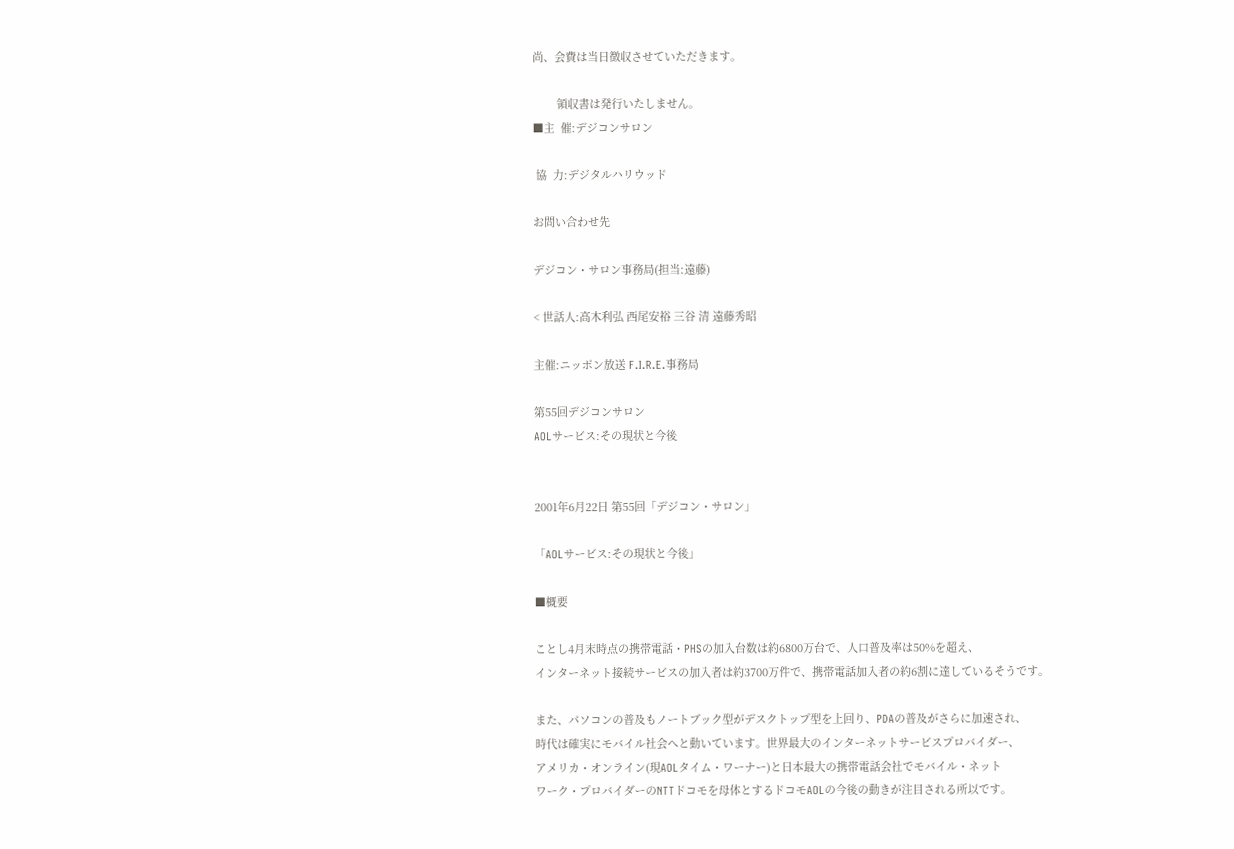尚、会費は当日徴収させていただきます。

        領収書は発行いたしません。
■主  催:デジコンサロン

 協  力:デジタルハリウッド

お問い合わせ先

デジコン・サロン事務局(担当:遠藤)

< 世話人:高木利弘 西尾安裕 三谷 清 遠藤秀昭

主催:ニッポン放送 F.I.R.E.事務局

第55回デジコンサロン
AOLサービス:その現状と今後


2001年6月22日 第55回「デジコン・サロン」

「AOLサービス:その現状と今後」

■概要

ことし4月末時点の携帯電話・PHSの加入台数は約6800万台で、人口普及率は50%を超え、
インターネット接続サービスの加入者は約3700万件で、携帯電話加入者の約6割に達しているそうです。

また、パソコンの普及もノートブック型がデスクトップ型を上回り、PDAの普及がさらに加速され、
時代は確実にモバイル社会へと動いています。世界最大のインターネットサービスプロバイダー、
アメリカ・オンライン(現AOLタイム・ワーナー)と日本最大の携帯電話会社でモバイル・ネット
ワーク・プロバイダーのNTTドコモを母体とするドコモAOLの今後の動きが注目される所以です。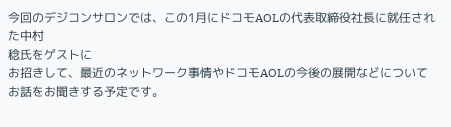今回のデジコンサロンでは、この1月にドコモAOLの代表取締役社長に就任された中村
稔氏をゲストに
お招きして、最近のネットワーク事情やドコモAOLの今後の展開などについてお話をお聞きする予定です。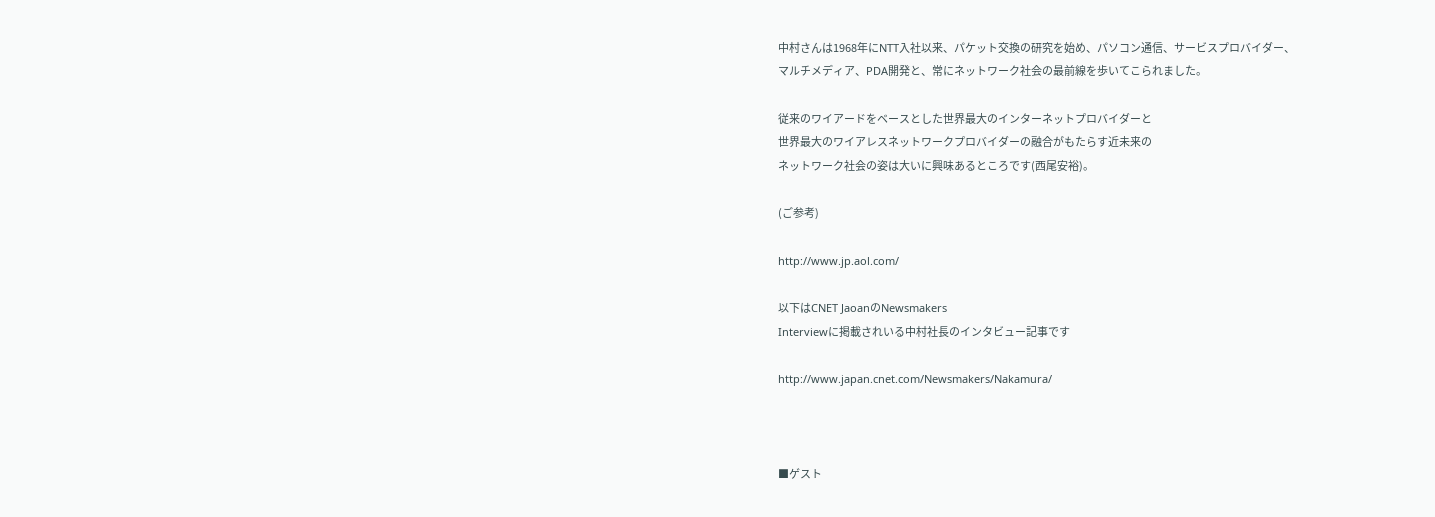中村さんは1968年にNTT入社以来、パケット交換の研究を始め、パソコン通信、サービスプロバイダー、
マルチメディア、PDA開発と、常にネットワーク社会の最前線を歩いてこられました。

従来のワイアードをベースとした世界最大のインターネットプロバイダーと
世界最大のワイアレスネットワークプロバイダーの融合がもたらす近未来の
ネットワーク社会の姿は大いに興味あるところです(西尾安裕)。

(ご参考)

http://www.jp.aol.com/

以下はCNET JaoanのNewsmakers
Interviewに掲載されいる中村社長のインタビュー記事です

http://www.japan.cnet.com/Newsmakers/Nakamura/



■ゲスト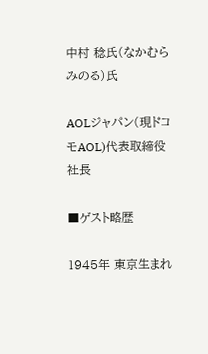中村 稔氏(なかむら みのる)氏

AOLジャパン(現ドコモAOL)代表取締役社長

■ゲスト略歴

1945年 東京生まれ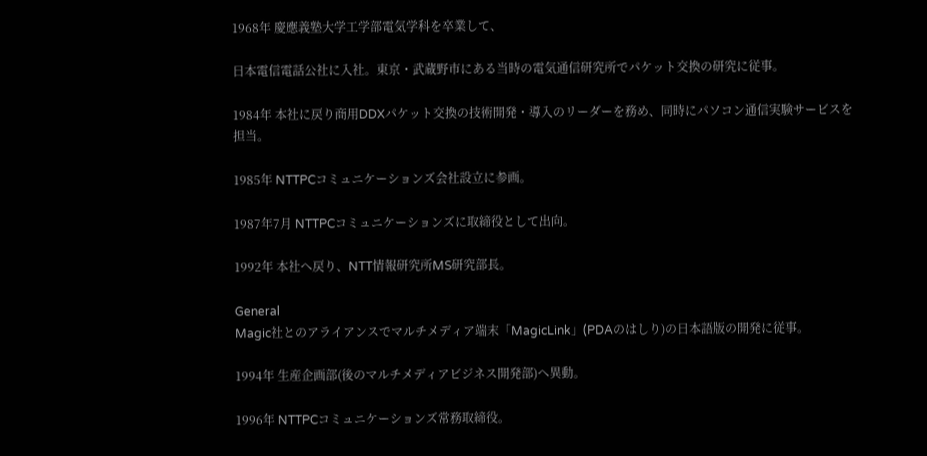1968年 慶應義塾大学工学部電気学科を卒業して、

日本電信電話公社に入社。東京・武蔵野市にある当時の電気通信研究所でパケット交換の研究に従事。

1984年 本社に戻り商用DDXパケット交換の技術開発・導入のリーダーを務め、同時にパソコン通信実験サービスを担当。

1985年 NTTPCコミュニケーションズ会社設立に参画。

1987年7月 NTTPCコミュニケーションズに取締役として出向。

1992年 本社へ戻り、NTT情報研究所MS研究部長。

General
Magic社とのアライアンスでマルチメディア端末「MagicLink」(PDAのはしり)の日本語版の開発に従事。

1994年 生産企画部(後のマルチメディアビジネス開発部)へ異動。

1996年 NTTPCコミュニケーションズ常務取締役。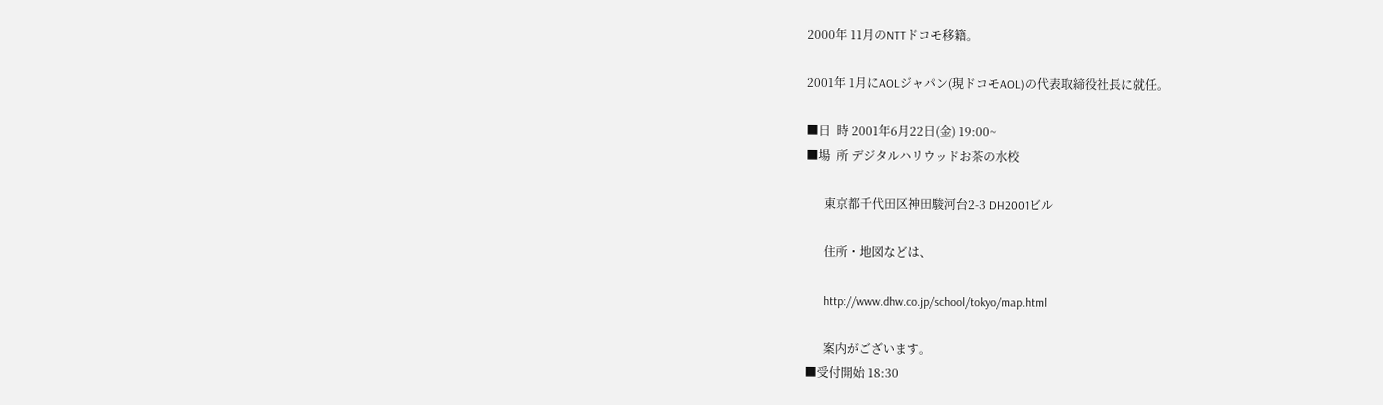2000年 11月のNTTドコモ移籍。

2001年 1月にAOLジャパン(現ドコモAOL)の代表取締役社長に就任。

■日  時 2001年6月22日(金) 19:00~
■場  所 デジタルハリウッドお茶の水校

      東京都千代田区神田駿河台2-3 DH2001ビル

      住所・地図などは、

      http://www.dhw.co.jp/school/tokyo/map.html

      案内がございます。
■受付開始 18:30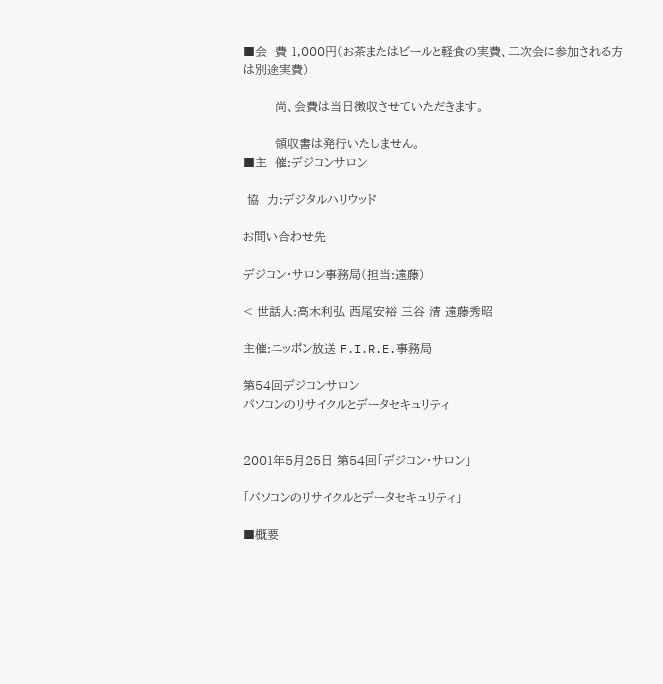■会  費 1,000円(お茶またはビールと軽食の実費、二次会に参加される方は別途実費)

        尚、会費は当日徴収させていただきます。

        領収書は発行いたしません。
■主  催:デジコンサロン

 協  力:デジタルハリウッド

お問い合わせ先

デジコン・サロン事務局(担当:遠藤)

< 世話人:高木利弘 西尾安裕 三谷 清 遠藤秀昭

主催:ニッポン放送 F.I.R.E.事務局

第54回デジコンサロン
パソコンのリサイクルとデータセキュリティ


2001年5月25日 第54回「デジコン・サロン」

「パソコンのリサイクルとデータセキュリティ」

■概要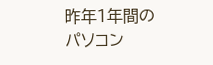昨年1年間のパソコン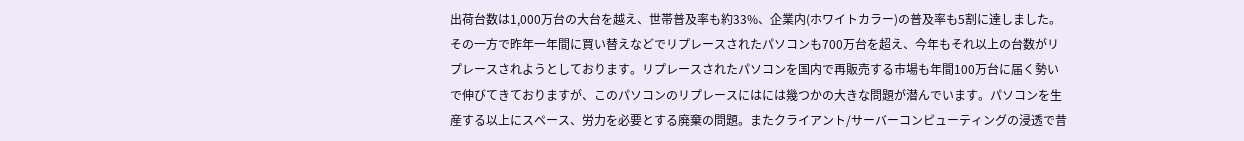出荷台数は1,000万台の大台を越え、世帯普及率も約33%、企業内(ホワイトカラー)の普及率も5割に達しました。その一方で昨年一年間に買い替えなどでリプレースされたパソコンも700万台を超え、今年もそれ以上の台数がリプレースされようとしております。リプレースされたパソコンを国内で再販売する市場も年間100万台に届く勢いで伸びてきておりますが、このパソコンのリプレースにはには幾つかの大きな問題が潜んでいます。パソコンを生産する以上にスペース、労力を必要とする廃棄の問題。またクライアント/サーバーコンピューティングの浸透で昔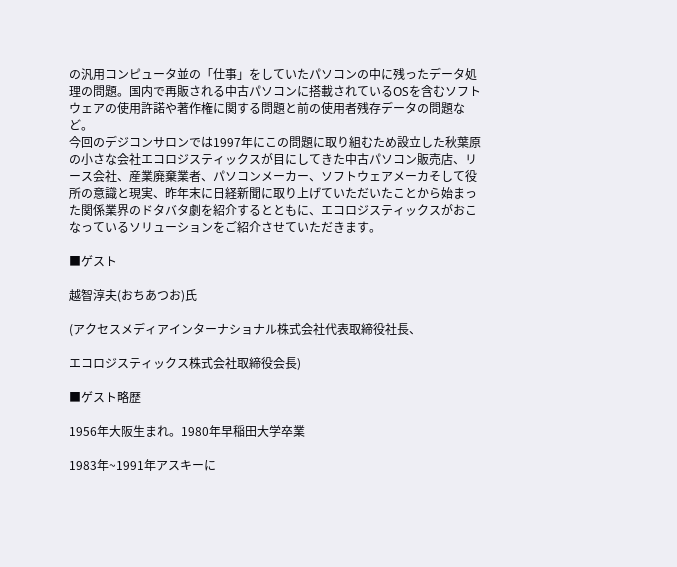の汎用コンピュータ並の「仕事」をしていたパソコンの中に残ったデータ処理の問題。国内で再販される中古パソコンに搭載されているOSを含むソフトウェアの使用許諾や著作権に関する問題と前の使用者残存データの問題など。
今回のデジコンサロンでは1997年にこの問題に取り組むため設立した秋葉原の小さな会社エコロジスティックスが目にしてきた中古パソコン販売店、リース会社、産業廃棄業者、パソコンメーカー、ソフトウェアメーカそして役所の意識と現実、昨年末に日経新聞に取り上げていただいたことから始まった関係業界のドタバタ劇を紹介するとともに、エコロジスティックスがおこなっているソリューションをご紹介させていただきます。

■ゲスト

越智淳夫(おちあつお)氏

(アクセスメディアインターナショナル株式会社代表取締役社長、

エコロジスティックス株式会社取締役会長)

■ゲスト略歴

1956年大阪生まれ。1980年早稲田大学卒業

1983年~1991年アスキーに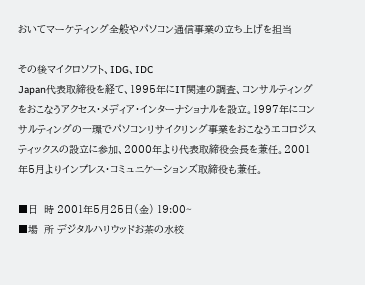おいてマーケティング全般やパソコン通信事業の立ち上げを担当

その後マイクロソフト、IDG、IDC
Japan代表取締役を経て、1995年にIT関連の調査、コンサルティングをおこなうアクセス・メディア・インターナショナルを設立。1997年にコンサルティングの一環でパソコンリサイクリング事業をおこなうエコロジスティックスの設立に参加、2000年より代表取締役会長を兼任。2001年5月よりインプレス・コミュニケーションズ取締役も兼任。

■日  時 2001年5月25日(金) 19:00~
■場  所 デジタルハリウッドお茶の水校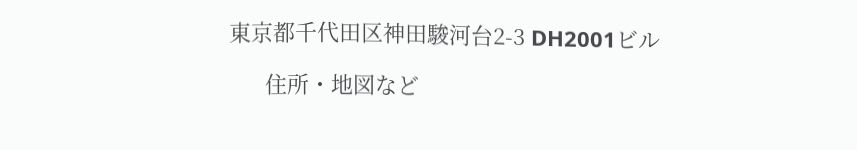東京都千代田区神田駿河台2-3 DH2001ビル

      住所・地図など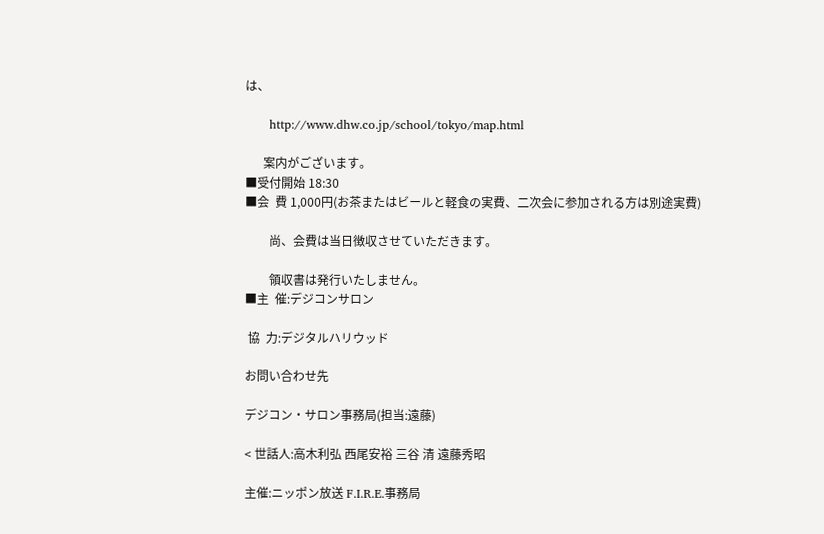は、

      http://www.dhw.co.jp/school/tokyo/map.html

      案内がございます。
■受付開始 18:30
■会  費 1,000円(お茶またはビールと軽食の実費、二次会に参加される方は別途実費)

        尚、会費は当日徴収させていただきます。

        領収書は発行いたしません。
■主  催:デジコンサロン

 協  力:デジタルハリウッド

お問い合わせ先

デジコン・サロン事務局(担当:遠藤)

< 世話人:高木利弘 西尾安裕 三谷 清 遠藤秀昭

主催:ニッポン放送 F.I.R.E.事務局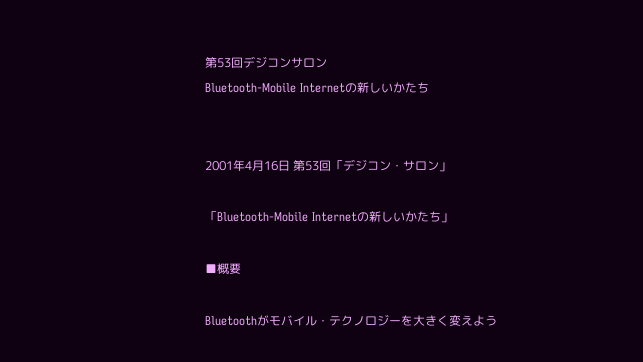第53回デジコンサロン
Bluetooth-Mobile Internetの新しいかたち


2001年4月16日 第53回「デジコン・サロン」

「Bluetooth-Mobile Internetの新しいかたち」

■概要

Bluetoothがモバイル・テクノロジーを大きく変えよう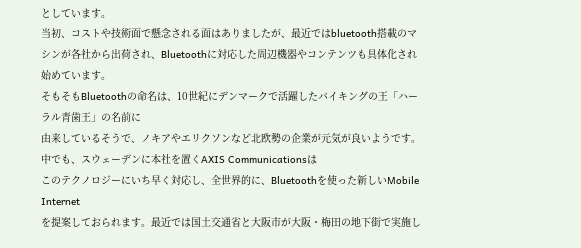としています。
当初、コストや技術面で懸念される面はありましたが、最近ではbluetooth搭載のマシンが各社から出荷され、Bluetoothに対応した周辺機器やコンテンツも具体化され始めています。
そもそもBluetoothの命名は、10世紀にデンマークで活躍したバイキングの王「ハーラル青歯王」の名前に
由来しているそうで、ノキアやエリクソンなど北欧勢の企業が元気が良いようです。
中でも、スウェーデンに本社を置くAXIS Communicationsは
このテクノロジーにいち早く対応し、全世界的に、Bluetoothを使った新しいMobile
Internet
を提案しておられます。最近では国土交通省と大阪市が大阪・梅田の地下街で実施し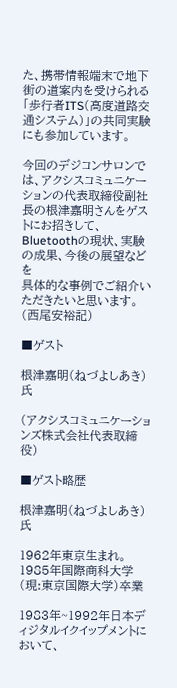た、携帯情報端末で地下街の道案内を受けられる「歩行者ITS(高度道路交通システム)」の共同実験にも参加しています。

今回のデジコンサロンでは、アクシスコミュニケーションの代表取締役副社長の根津嘉明さんをゲストにお招きして、Bluetoothの現状、実験の成果、今後の展望などを
具体的な事例でご紹介いただきたいと思います。(西尾安裕記)

■ゲスト

根津嘉明(ねづよしあき)氏

(アクシスコミュニケーションズ株式会社代表取締役)

■ゲスト略歴

根津嘉明(ねづよしあき)氏

1962年東京生まれ。1985年国際商科大学(現:東京国際大学)卒業

1983年~1992年日本ディジタルイクイップメントにおいて、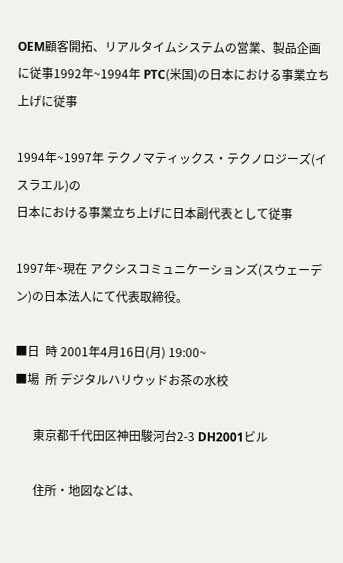OEM顧客開拓、リアルタイムシステムの営業、製品企画に従事1992年~1994年 PTC(米国)の日本における事業立ち上げに従事

1994年~1997年 テクノマティックス・テクノロジーズ(イスラエル)の
日本における事業立ち上げに日本副代表として従事

1997年~現在 アクシスコミュニケーションズ(スウェーデン)の日本法人にて代表取締役。

■日  時 2001年4月16日(月) 19:00~
■場  所 デジタルハリウッドお茶の水校

      東京都千代田区神田駿河台2-3 DH2001ビル

      住所・地図などは、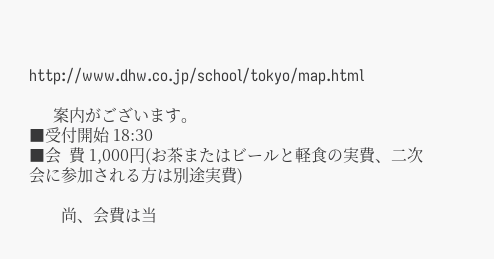http://www.dhw.co.jp/school/tokyo/map.html

      案内がございます。
■受付開始 18:30
■会  費 1,000円(お茶またはビールと軽食の実費、二次会に参加される方は別途実費)

        尚、会費は当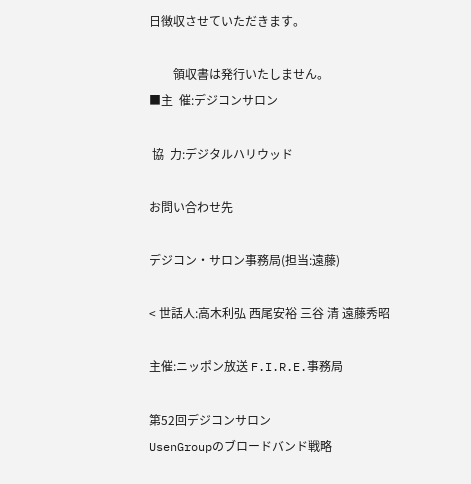日徴収させていただきます。

        領収書は発行いたしません。
■主  催:デジコンサロン

 協  力:デジタルハリウッド

お問い合わせ先

デジコン・サロン事務局(担当:遠藤)

< 世話人:高木利弘 西尾安裕 三谷 清 遠藤秀昭

主催:ニッポン放送 F.I.R.E.事務局

第52回デジコンサロン
UsenGroupのブロードバンド戦略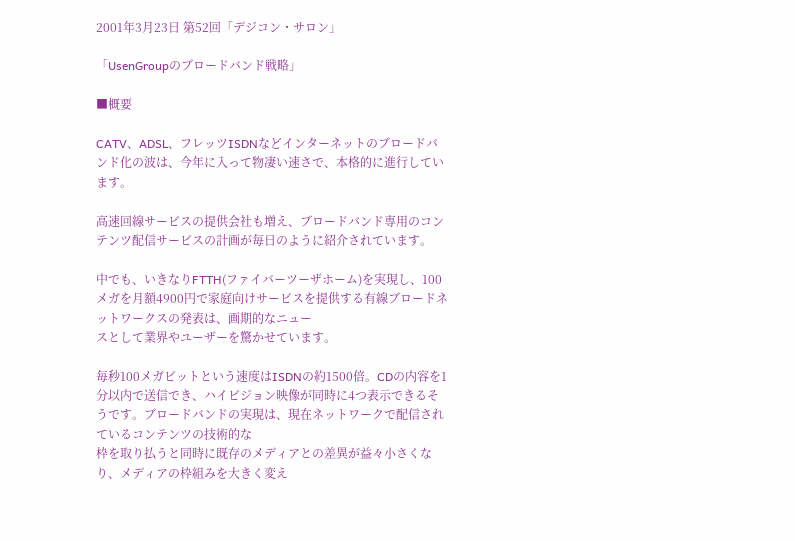2001年3月23日 第52回「デジコン・サロン」

「UsenGroupのブロードバンド戦略」

■概要

CATV、ADSL、フレッツISDNなどインターネットのブロードバンド化の波は、今年に入って物凄い速さで、本格的に進行しています。

高速回線サービスの提供会社も増え、ブロードバンド専用のコンテンツ配信サービスの計画が毎日のように紹介されています。

中でも、いきなりFTTH(ファイバーツーザホーム)を実現し、100メガを月額4900円で家庭向けサービスを提供する有線ブロードネットワークスの発表は、画期的なニュー
スとして業界やユーザーを驚かせています。

毎秒100メガビットという速度はISDNの約1500倍。CDの内容を1分以内で送信でき、ハイビジョン映像が同時に4つ表示できるそうです。ブロードバンドの実現は、現在ネットワークで配信されているコンテンツの技術的な
枠を取り払うと同時に既存のメディアとの差異が益々小さくなり、メディアの枠組みを大きく変え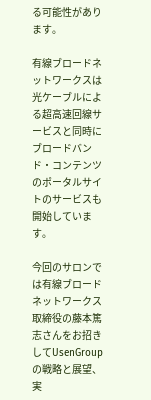る可能性があります。

有線ブロードネットワークスは光ケーブルによる超高速回線サービスと同時にブロードバンド・コンテンツのポータルサイトのサービスも開始しています。

今回のサロンでは有線ブロードネットワークス取締役の藤本篤志さんをお招きしてUsenGroupの戦略と展望、実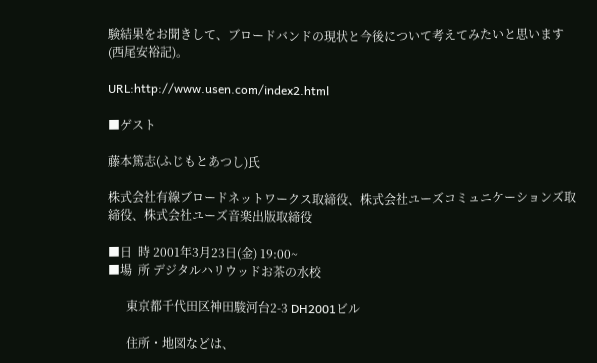験結果をお聞きして、ブロードバンドの現状と今後について考えてみたいと思います
(西尾安裕記)。

URL:http://www.usen.com/index2.html

■ゲスト

藤本篤志(ふじもとあつし)氏

株式会社有線ブロードネットワークス取締役、株式会社ユーズコミュニケーションズ取締役、株式会社ユーズ音楽出版取締役

■日  時 2001年3月23日(金) 19:00~
■場  所 デジタルハリウッドお茶の水校

      東京都千代田区神田駿河台2-3 DH2001ビル

      住所・地図などは、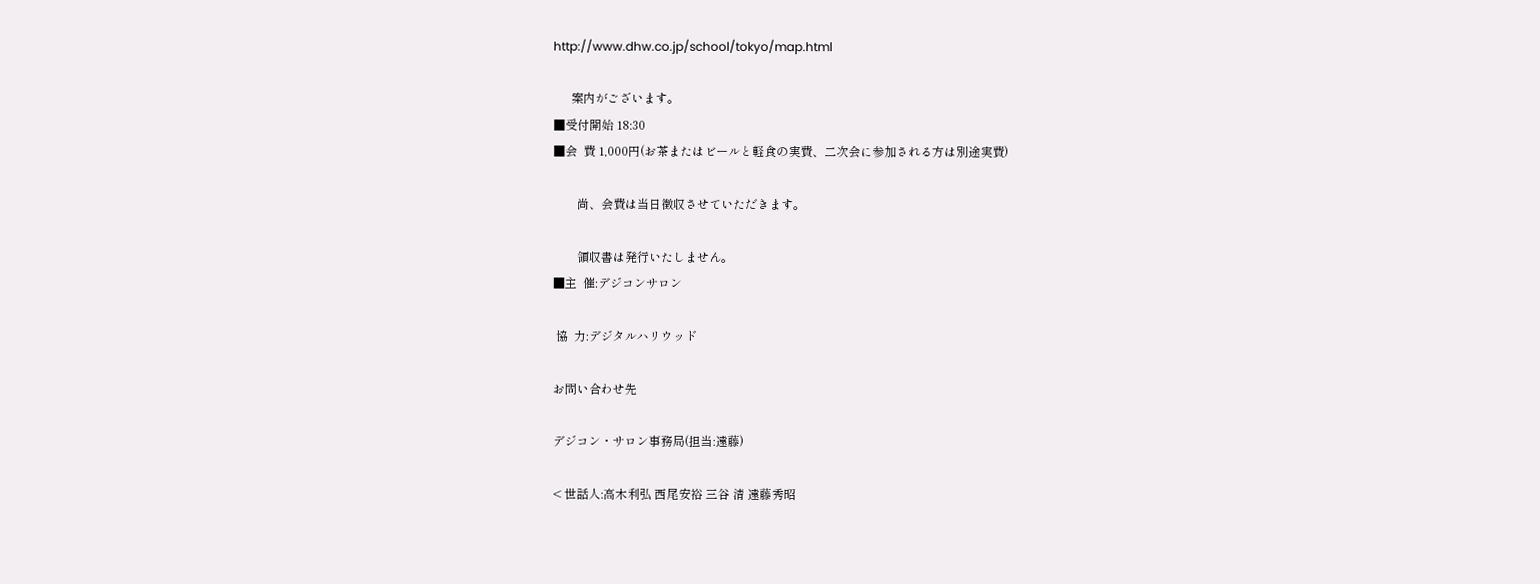http://www.dhw.co.jp/school/tokyo/map.html

      案内がございます。
■受付開始 18:30
■会  費 1,000円(お茶またはビールと軽食の実費、二次会に参加される方は別途実費)

        尚、会費は当日徴収させていただきます。

        領収書は発行いたしません。
■主  催:デジコンサロン

 協  力:デジタルハリウッド

お問い合わせ先

デジコン・サロン事務局(担当:遠藤)

< 世話人:高木利弘 西尾安裕 三谷 清 遠藤秀昭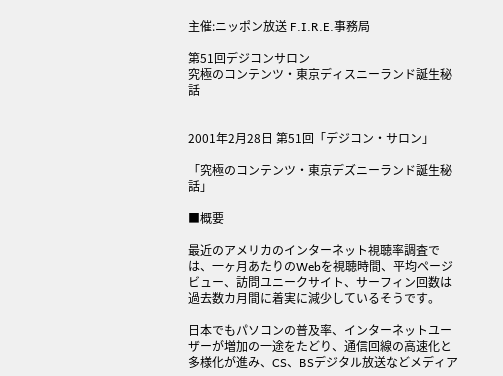主催:ニッポン放送 F.I.R.E.事務局

第51回デジコンサロン
究極のコンテンツ・東京ディスニーランド誕生秘話


2001年2月28日 第51回「デジコン・サロン」

「究極のコンテンツ・東京デズニーランド誕生秘話」

■概要

最近のアメリカのインターネット視聴率調査では、一ヶ月あたりのWebを視聴時間、平均ページビュー、訪問ユニークサイト、サーフィン回数は過去数カ月間に着実に減少しているそうです。

日本でもパソコンの普及率、インターネットユーザーが増加の一途をたどり、通信回線の高速化と多様化が進み、CS、BSデジタル放送などメディア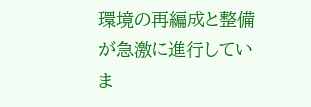環境の再編成と整備が急激に進行していま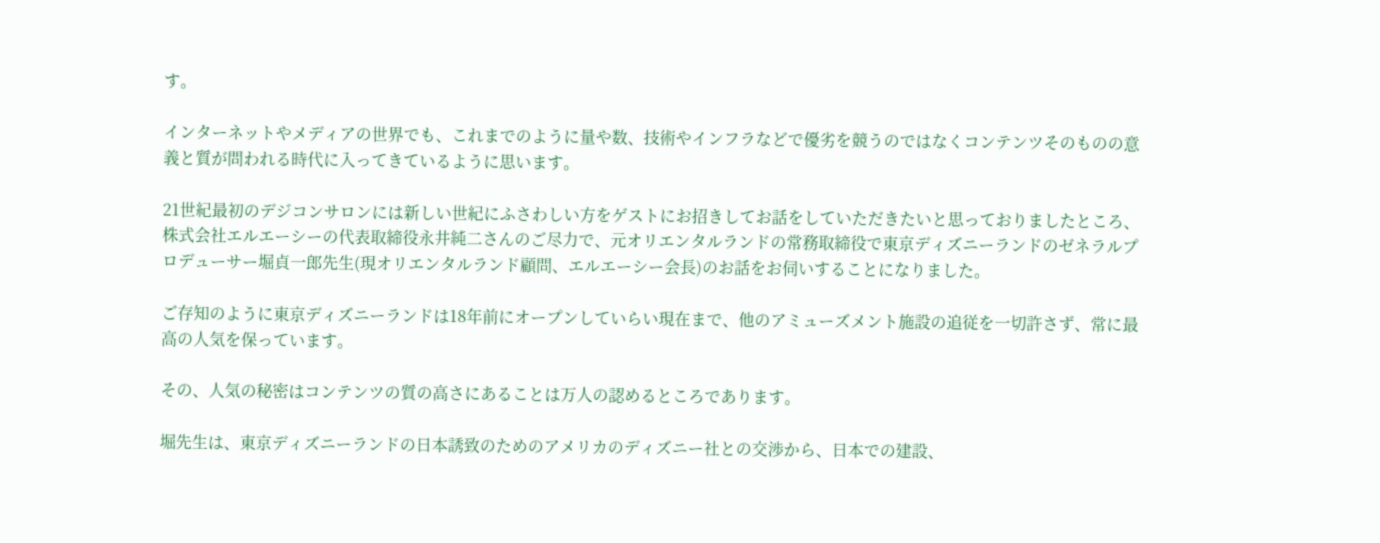す。

インターネットやメディアの世界でも、これまでのように量や数、技術やインフラなどで優劣を競うのではなくコンテンツそのものの意義と質が問われる時代に入ってきているように思います。

21世紀最初のデジコンサロンには新しい世紀にふさわしい方をゲストにお招きしてお話をしていただきたいと思っておりましたところ、株式会社エルエーシーの代表取締役永井純二さんのご尽力で、元オリエンタルランドの常務取締役で東京ディズニーランドのゼネラルプロデューサー堀貞一郎先生(現オリエンタルランド顧問、エルエーシー会長)のお話をお伺いすることになりました。

ご存知のように東京ディズニーランドは18年前にオープンしていらい現在まで、他のアミューズメント施設の追従を一切許さず、常に最高の人気を保っています。

その、人気の秘密はコンテンツの質の高さにあることは万人の認めるところであります。

堀先生は、東京ディズニーランドの日本誘致のためのアメリカのディズニー社との交渉から、日本での建設、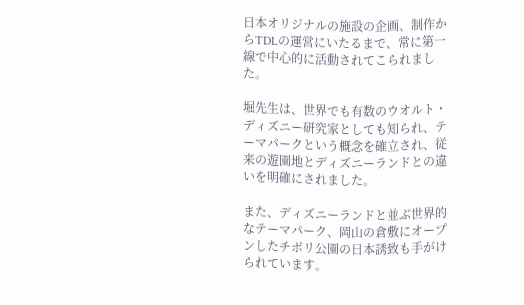日本オリジナルの施設の企画、制作からTDLの運営にいたるまで、常に第一線で中心的に活動されてこられました。

堀先生は、世界でも有数のウオルト・ディズニー研究家としても知られ、テーマパークという概念を確立され、従来の遊園地とディズニーランドとの違いを明確にされました。

また、ディズニーランドと並ぶ世界的なテーマパーク、岡山の倉敷にオープンしたチボリ公園の日本誘致も手がけられています。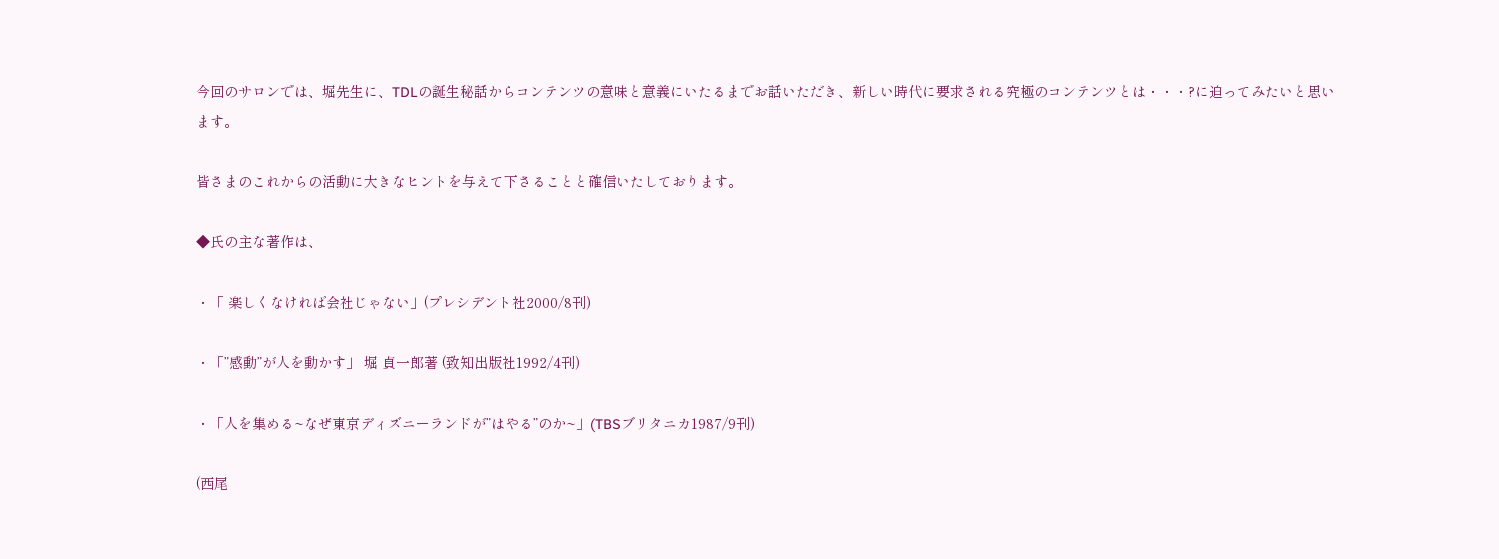今回のサロンでは、堀先生に、TDLの誕生秘話からコンテンツの意味と意義にいたるまでお話いただき、新しい時代に要求される究極のコンテンツとは・・・?に迫ってみたいと思います。

皆さまのこれからの活動に大きなヒントを与えて下さることと確信いたしております。

◆氏の主な著作は、

・「 楽しくなければ会社じゃない」(プレシデント社2000/8刊)

・「”感動”が人を動かす」 堀 貞一郎著 (致知出版社1992/4刊)

・「人を集める~なぜ東京ディズニーランドが”はやる”のか~」(TBSブリタニカ1987/9刊)

(西尾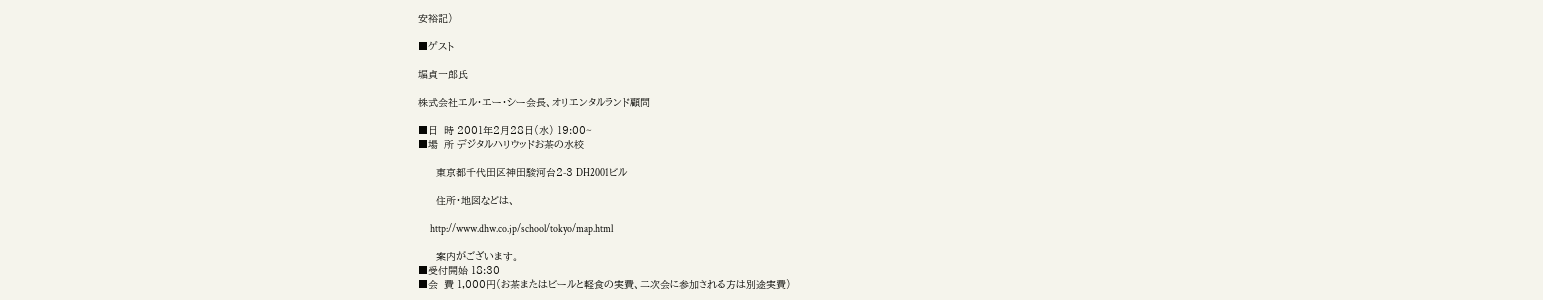安裕記)

■ゲスト

堀貞一郎氏

株式会社エル・エー・シー会長、オリエンタルランド顧問

■日  時 2001年2月28日(水) 19:00~
■場  所 デジタルハリウッドお茶の水校

      東京都千代田区神田駿河台2-3 DH2001ビル

      住所・地図などは、

      http://www.dhw.co.jp/school/tokyo/map.html

      案内がございます。
■受付開始 18:30
■会  費 1,000円(お茶またはビールと軽食の実費、二次会に参加される方は別途実費)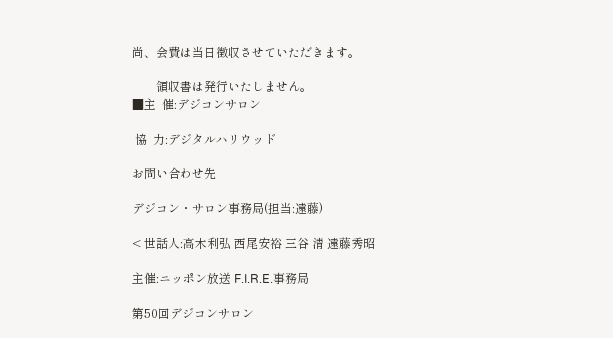尚、会費は当日徴収させていただきます。

        領収書は発行いたしません。
■主  催:デジコンサロン

 協  力:デジタルハリウッド

お問い合わせ先

デジコン・サロン事務局(担当:遠藤)

< 世話人:高木利弘 西尾安裕 三谷 清 遠藤秀昭

主催:ニッポン放送 F.I.R.E.事務局

第50回デジコンサロン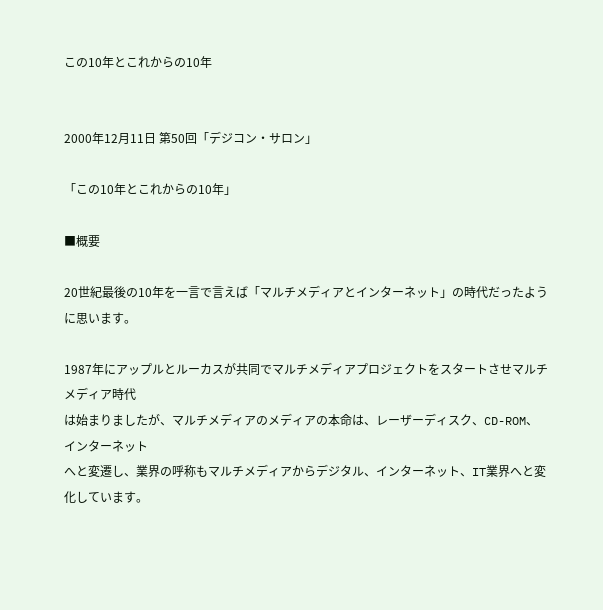この10年とこれからの10年


2000年12月11日 第50回「デジコン・サロン」

「この10年とこれからの10年」

■概要

20世紀最後の10年を一言で言えば「マルチメディアとインターネット」の時代だったように思います。

1987年にアップルとルーカスが共同でマルチメディアプロジェクトをスタートさせマルチメディア時代
は始まりましたが、マルチメディアのメディアの本命は、レーザーディスク、CD-ROM、インターネット
へと変遷し、業界の呼称もマルチメディアからデジタル、インターネット、IT業界へと変化しています。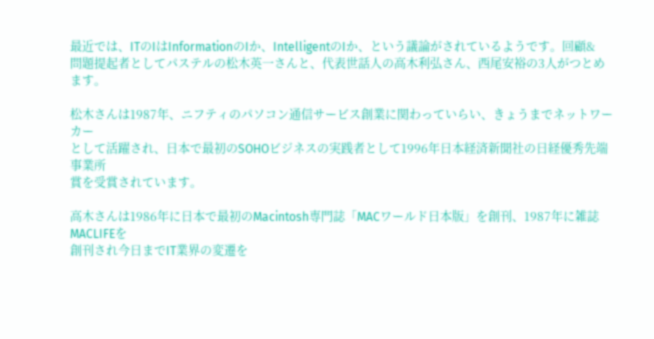最近では、ITのIはInformationのIか、IntelligentのIか、という議論がされているようです。回顧&
問題提起者としてパステルの松木英一さんと、代表世話人の高木利弘さん、西尾安裕の3人がつとめます。

松木さんは1987年、ニフティのパソコン通信サービス創業に関わっていらい、きょうまでネットワーカー
として活躍され、日本で最初のSOHOビジネスの実践者として1996年日本経済新聞社の日経優秀先端事業所
賞を受賞されています。

高木さんは1986年に日本で最初のMacintosh専門誌「MACワールド日本版」を創刊、1987年に雑誌MACLIFEを
創刊され今日までIT業界の変遷を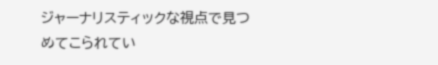ジャーナリスティックな視点で見つめてこられてい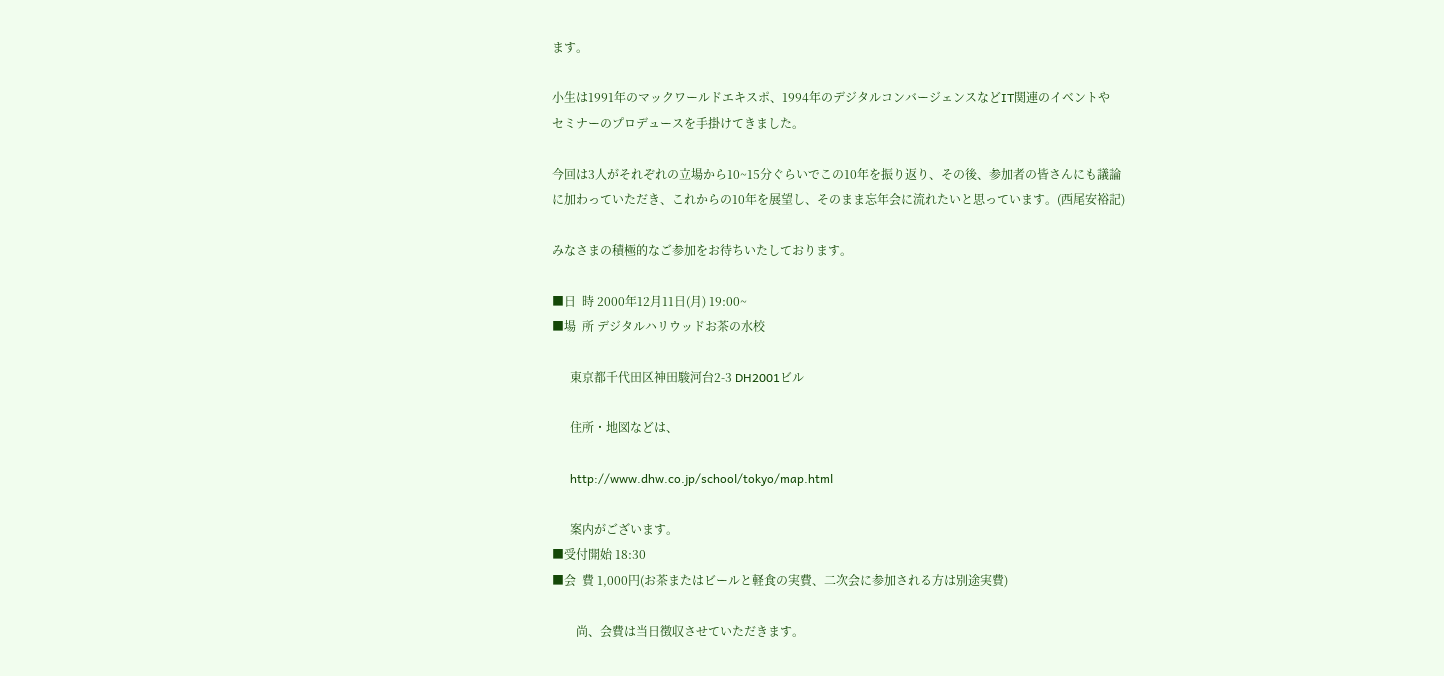ます。

小生は1991年のマックワールドエキスポ、1994年のデジタルコンバージェンスなどIT関連のイベントや
セミナーのプロデュースを手掛けてきました。

今回は3人がそれぞれの立場から10~15分ぐらいでこの10年を振り返り、その後、参加者の皆さんにも議論
に加わっていただき、これからの10年を展望し、そのまま忘年会に流れたいと思っています。(西尾安裕記)

みなさまの積極的なご参加をお待ちいたしております。

■日  時 2000年12月11日(月) 19:00~
■場  所 デジタルハリウッドお茶の水校

      東京都千代田区神田駿河台2-3 DH2001ビル

      住所・地図などは、

      http://www.dhw.co.jp/school/tokyo/map.html

      案内がございます。
■受付開始 18:30
■会  費 1,000円(お茶またはビールと軽食の実費、二次会に参加される方は別途実費)

        尚、会費は当日徴収させていただきます。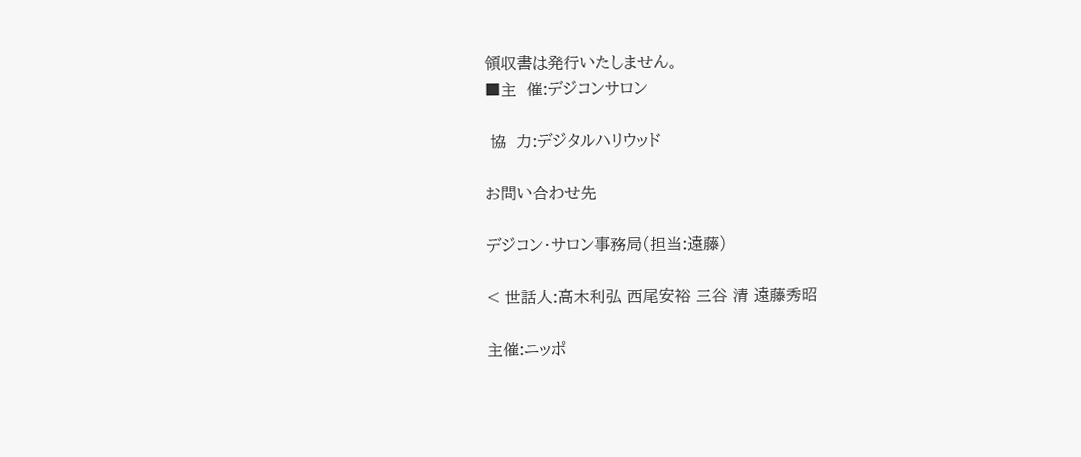領収書は発行いたしません。
■主  催:デジコンサロン

 協  力:デジタルハリウッド

お問い合わせ先

デジコン・サロン事務局(担当:遠藤)

< 世話人:高木利弘 西尾安裕 三谷 清 遠藤秀昭

主催:ニッポ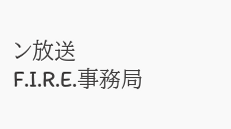ン放送 F.I.R.E.事務局